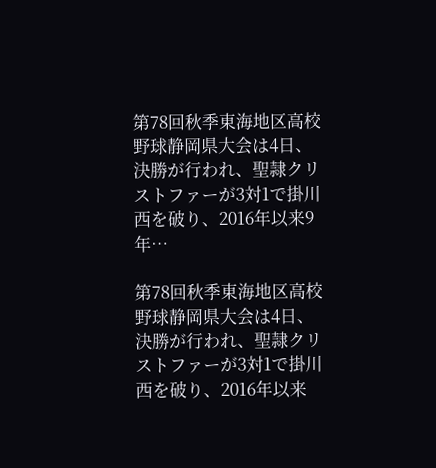第78回秋季東海地区高校野球静岡県大会は4日、決勝が行われ、聖隷クリストファーが3対1で掛川西を破り、2016年以来9年…

第78回秋季東海地区高校野球静岡県大会は4日、決勝が行われ、聖隷クリストファーが3対1で掛川西を破り、2016年以来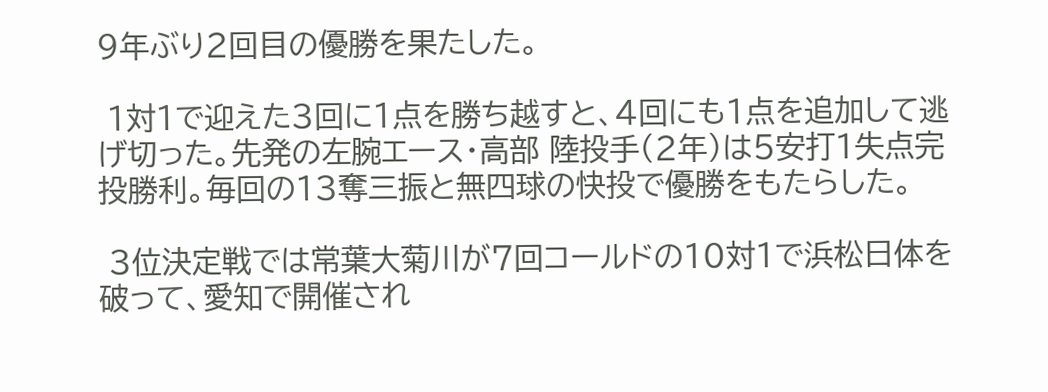9年ぶり2回目の優勝を果たした。

 1対1で迎えた3回に1点を勝ち越すと、4回にも1点を追加して逃げ切った。先発の左腕エース・高部 陸投手(2年)は5安打1失点完投勝利。毎回の13奪三振と無四球の快投で優勝をもたらした。

 3位決定戦では常葉大菊川が7回コールドの10対1で浜松日体を破って、愛知で開催され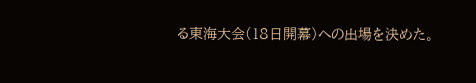る東海大会(18日開幕)への出場を決めた。